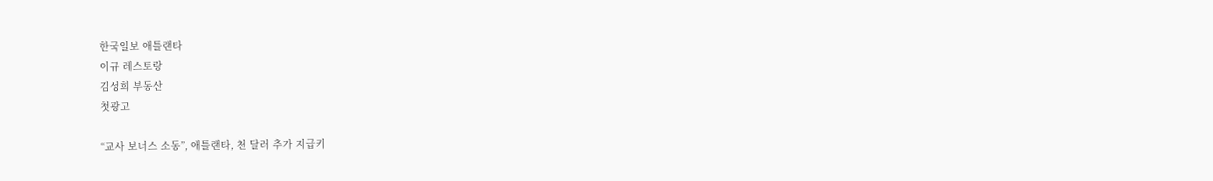한국일보 애틀랜타
이규 레스토랑
김성희 부동산
첫광고

“교사 보너스 소동”, 애틀랜타, 천 달러 추가 지급키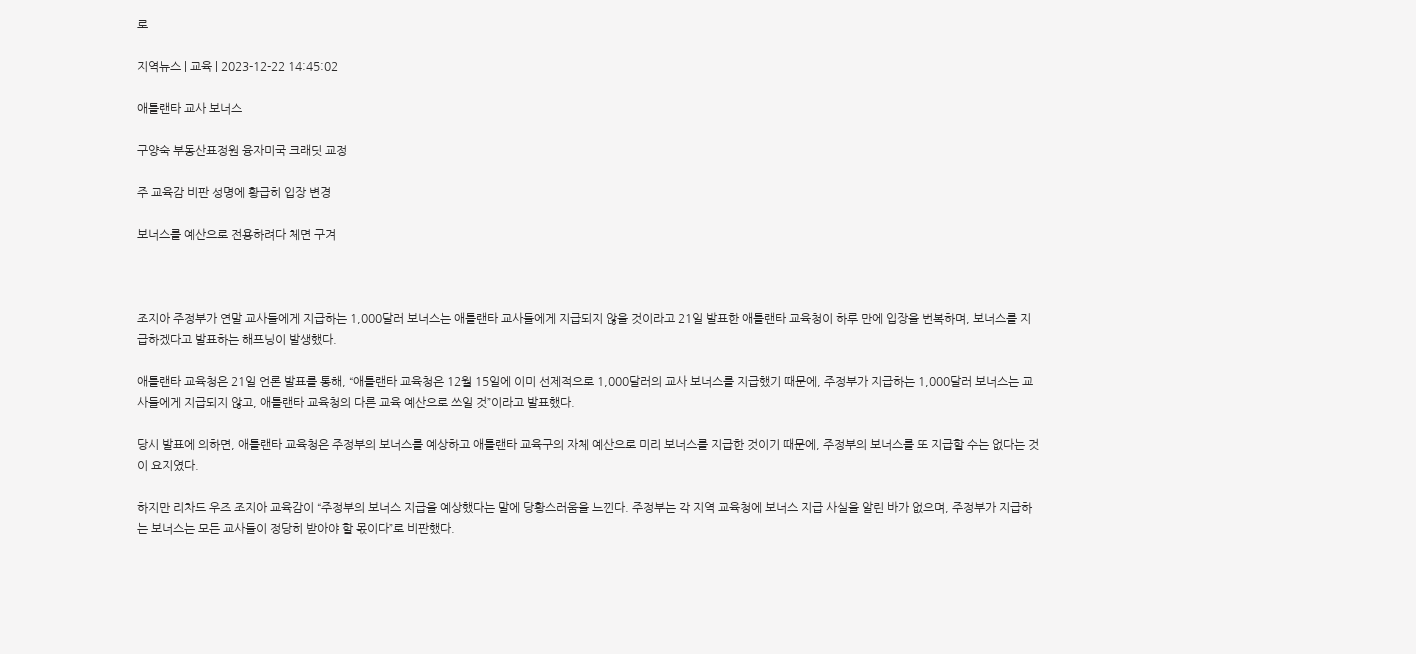로

지역뉴스 | 교육 | 2023-12-22 14:45:02

애틀랜타 교사 보너스

구양숙 부동산표정원 융자미국 크래딧 교정

주 교육감 비판 성명에 황급히 입장 변경

보너스를 예산으로 전용하려다 체면 구겨



조지아 주정부가 연말 교사들에게 지급하는 1,000달러 보너스는 애틀랜타 교사들에게 지급되지 않을 것이라고 21일 발표한 애틀랜타 교육청이 하루 만에 입장을 번복하며, 보너스를 지급하겠다고 발표하는 해프닝이 발생했다.

애틀랜타 교육청은 21일 언론 발표를 통해, “애틀랜타 교육청은 12월 15일에 이미 선제적으로 1,000달러의 교사 보너스를 지급했기 때문에, 주정부가 지급하는 1,000달러 보너스는 교사들에게 지급되지 않고, 애틀랜타 교육청의 다른 교육 예산으로 쓰일 것”이라고 발표했다.

당시 발표에 의하면, 애틀랜타 교육청은 주정부의 보너스를 예상하고 애틀랜타 교육구의 자체 예산으로 미리 보너스를 지급한 것이기 때문에, 주정부의 보너스를 또 지급할 수는 없다는 것이 요지였다.

하지만 리차드 우즈 조지아 교육감이 “주정부의 보너스 지급을 예상했다는 말에 당황스러움을 느낀다. 주정부는 각 지역 교육청에 보너스 지급 사실을 알린 바가 없으며, 주정부가 지급하는 보너스는 모든 교사들이 정당히 받아야 할 몫이다”로 비판했다.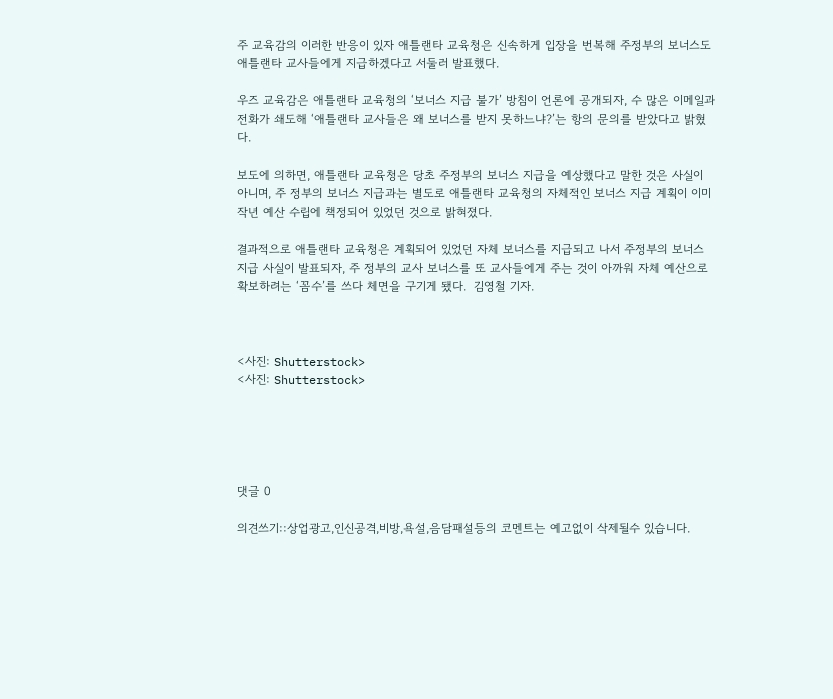주 교육감의 이러한 반응이 있자 애틀랜타 교육청은 신속하게 입장을 번복해 주정부의 보너스도 애틀랜타 교사들에게 지급하겠다고 서둘러 발표했다.

우즈 교육감은 애틀랜타 교육청의 ‘보너스 지급 불가’ 방침이 언론에 공개되자, 수 많은 이메일과 전화가 쇄도해 ‘애틀랜타 교사들은 왜 보너스를 받지 못하느냐?’는 항의 문의를 받았다고 밝혔다.

보도에 의하면, 애틀랜타 교육청은 당초 주정부의 보너스 지급을 예상했다고 말한 것은 사실이 아니며, 주 정부의 보너스 지급과는 별도로 애틀랜타 교육청의 자체적인 보너스 지급 계획이 이미 작년 예산 수립에 책정되어 있었던 것으로 밝혀졌다.

결과적으로 애틀랜타 교육청은 계획되어 있었던 자체 보너스를 지급되고 나서 주정부의 보너스 지급 사실이 발표되자, 주 정부의 교사 보너스를 또 교사들에게 주는 것이 아까워 자체 예산으로 확보하려는 ‘꼼수’를 쓰다 체면을 구기게 됐다.  김영철 기자.



<사진: Shutterstock>
<사진: Shutterstock>





댓글 0

의견쓰기::상업광고,인신공격,비방,욕설,음담패설등의 코멘트는 예고없이 삭제될수 있습니다.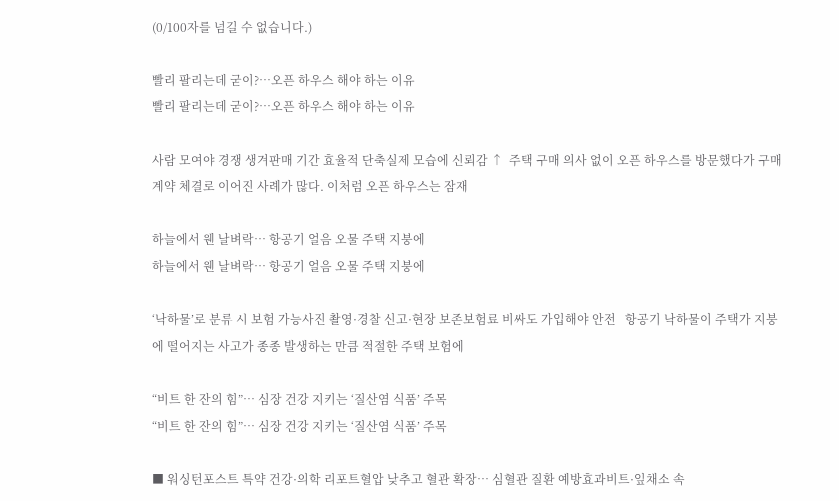(0/100자를 넘길 수 없습니다.)

빨리 팔리는데 굳이?…오픈 하우스 해야 하는 이유
빨리 팔리는데 굳이?…오픈 하우스 해야 하는 이유

사람 모여야 경쟁 생겨판매 기간 효율적 단축실제 모습에 신뢰감 ↑  주택 구매 의사 없이 오픈 하우스를 방문했다가 구매 계약 체결로 이어진 사례가 많다. 이처럼 오픈 하우스는 잠재

하늘에서 웬 날벼락… 항공기 얼음 오물 주택 지붕에
하늘에서 웬 날벼락… 항공기 얼음 오물 주택 지붕에

‘낙하물’로 분류 시 보험 가능사진 촬영·경찰 신고·현장 보존보험료 비싸도 가입해야 안전   항공기 낙하물이 주택가 지붕에 떨어지는 사고가 종종 발생하는 만큼 적절한 주택 보험에

“비트 한 잔의 힘”… 심장 건강 지키는 ‘질산염 식품’ 주목
“비트 한 잔의 힘”… 심장 건강 지키는 ‘질산염 식품’ 주목

■ 워싱턴포스트 특약 건강·의학 리포트혈압 낮추고 혈관 확장… 심혈관 질환 예방효과비트·잎채소 속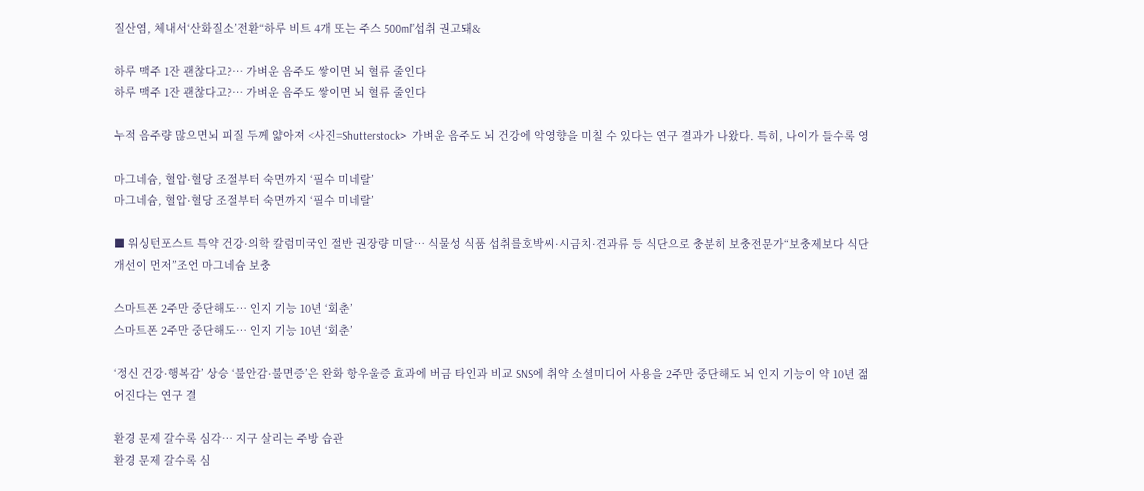질산염, 체내서‘산화질소’전환“하루 비트 4개 또는 주스 500ml”섭취 권고돼&

하루 맥주 1잔 괜찮다고?… 가벼운 음주도 쌓이면 뇌 혈류 줄인다
하루 맥주 1잔 괜찮다고?… 가벼운 음주도 쌓이면 뇌 혈류 줄인다

누적 음주량 많으면뇌 피질 두께 얇아져 <사진=Shutterstock>  가벼운 음주도 뇌 건강에 악영향을 미칠 수 있다는 연구 결과가 나왔다. 특히, 나이가 들수록 영

마그네슘, 혈압·혈당 조절부터 숙면까지 ‘필수 미네랄’
마그네슘, 혈압·혈당 조절부터 숙면까지 ‘필수 미네랄’

■ 워싱턴포스트 특약 건강·의학 칼럼미국인 절반 권장량 미달… 식물성 식품 섭취를호박씨·시금치·견과류 등 식단으로 충분히 보충전문가“보충제보다 식단 개선이 먼저”조언 마그네슘 보충

스마트폰 2주만 중단해도… 인지 기능 10년 ‘회춘’
스마트폰 2주만 중단해도… 인지 기능 10년 ‘회춘’

‘정신 건강·행복감’ 상승 ‘불안감·불면증’은 완화 항우울증 효과에 버금 타인과 비교 SNS에 취약 소셜미디어 사용을 2주만 중단해도 뇌 인지 기능이 약 10년 젊어진다는 연구 결

환경 문제 갈수록 심각… 지구 살리는 주방 습관
환경 문제 갈수록 심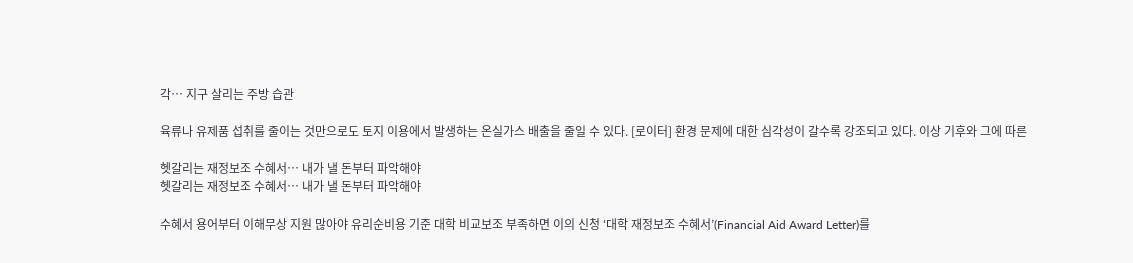각… 지구 살리는 주방 습관

육류나 유제품 섭취를 줄이는 것만으로도 토지 이용에서 발생하는 온실가스 배출을 줄일 수 있다. [로이터] 환경 문제에 대한 심각성이 갈수록 강조되고 있다. 이상 기후와 그에 따른

헷갈리는 재정보조 수혜서… 내가 낼 돈부터 파악해야
헷갈리는 재정보조 수혜서… 내가 낼 돈부터 파악해야

수혜서 용어부터 이해무상 지원 많아야 유리순비용 기준 대학 비교보조 부족하면 이의 신청 ‘대학 재정보조 수혜서’(Financial Aid Award Letter)를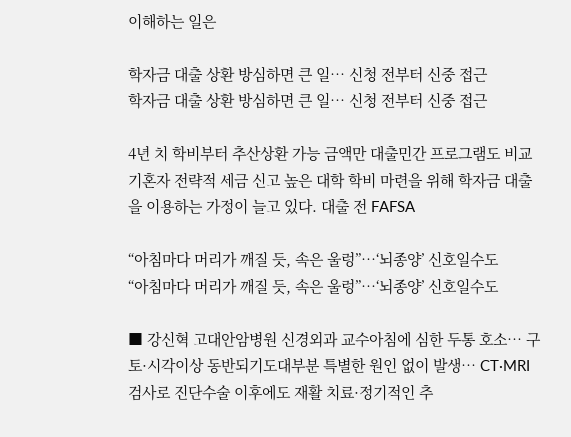이해하는 일은

학자금 대출 상환 방심하면 큰 일… 신청 전부터 신중 접근
학자금 대출 상환 방심하면 큰 일… 신청 전부터 신중 접근

4년 치 학비부터 추산상환 가능 금액만 대출민간 프로그램도 비교기혼자 전략적 세금 신고 높은 대학 학비 마련을 위해 학자금 대출을 이용하는 가정이 늘고 있다. 대출 전 FAFSA

“아침마다 머리가 깨질 듯, 속은 울렁”…‘뇌종양’ 신호일수도
“아침마다 머리가 깨질 듯, 속은 울렁”…‘뇌종양’ 신호일수도

■ 강신혁 고대안암병원 신경외과 교수아침에 심한 두통 호소… 구토·시각이상 동반되기도대부분 특별한 원인 없이 발생… CT·MRI 검사로 진단수술 이후에도 재활 치료·정기적인 추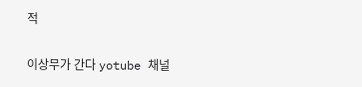적

이상무가 간다 yotube 채널